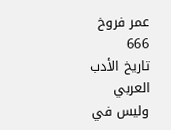عمر فروخ
666
تاريخ الأدب العربي
وليس في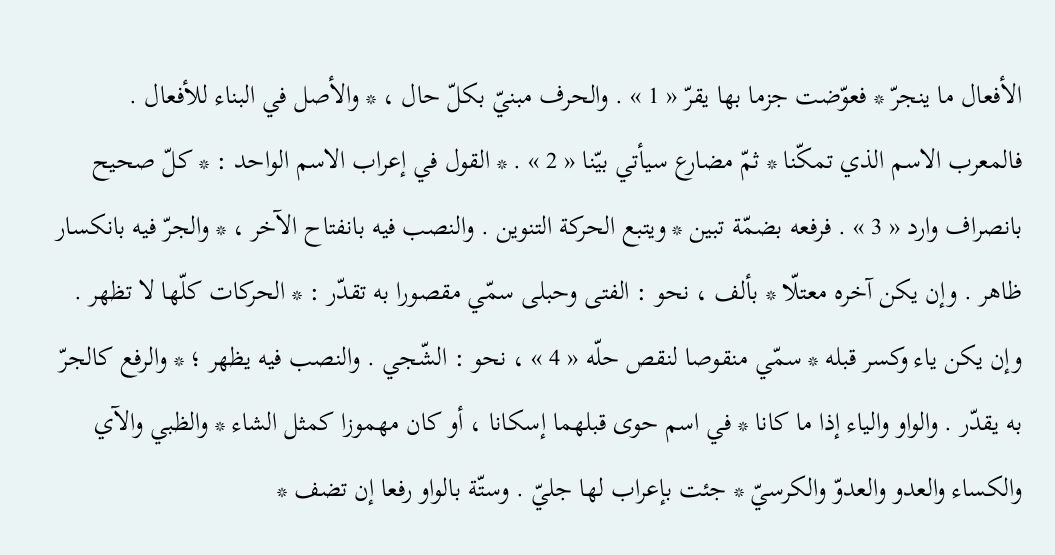الأفعال ما ينجرّ * فعوّضت جزما بها يقرّ « 1 » . والحرف مبنيّ بكلّ حال ، * والأصل في البناء للأفعال . فالمعرب الاسم الذي تمكّنا * ثمّ مضارع سيأتي بيّنا « 2 » . * القول في إعراب الاسم الواحد : * كلّ صحيح بانصراف وارد « 3 » . فرفعه بضمّة تبين * ويتبع الحركة التنوين . والنصب فيه بانفتاح الآخر ، * والجرّ فيه بانكسار ظاهر . وإن يكن آخره معتلّا * بألف ، نحو : الفتى وحبلى سمّي مقصورا به تقدّر : * الحركات كلّها لا تظهر . وإن يكن ياء وكسر قبله * سمّي منقوصا لنقص حلّه « 4 » ، نحو : الشّجي . والنصب فيه يظهر ؛ * والرفع كالجرّ به يقدّر . والواو والياء إذا ما كانا * في اسم حوى قبلهما إسكانا ، أو كان مهموزا كمثل الشاء * والظبي والآي والكساء والعدو والعدوّ والكرسيّ * جئت بإعراب لها جليّ . وستّة بالواو رفعا إن تضف *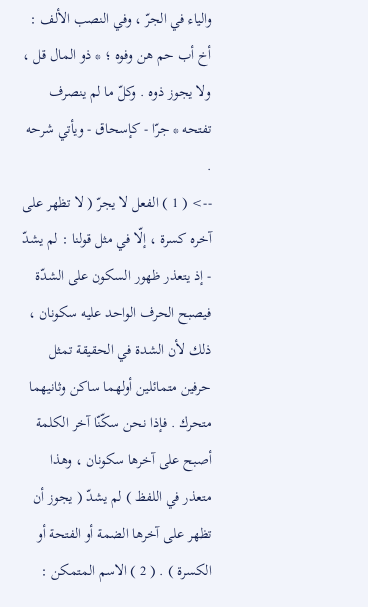والياء في الجرّ ، وفي النصب الألف : أخ أب حم هن وفوه ؛ * ذو المال قل ، ولا يجوز ذوه . وكلّ ما لم ينصرف تفتحه * جرّا - كإسحاق - ويأتي شرحه .
--> ( 1 ) الفعل لا يجرّ ( لا تظهر على آخره كسرة ، إلّا في مثل قولنا : لم يشدّ - إذ يتعذر ظهور السكون على الشدّة فيصبح الحرف الواحد عليه سكونان ، ذلك لأن الشدة في الحقيقة تمثل حرفين متمائلين أولهما ساكن وثانيهما متحرك . فإذا نحن سكّنّا آخر الكلمة أصبح على آخرها سكونان ، وهذا متعذر في اللفظ ) لم يشدّ ( يجوز أن تظهر على آخرها الضمة أو الفتحة أو الكسرة ) . ( 2 ) الاسم المتمكن :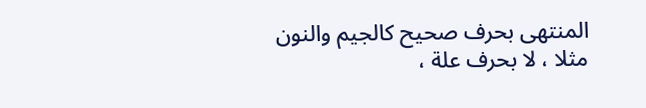المنتهى بحرف صحيح كالجيم والنون مثلا ، لا بحرف علة ،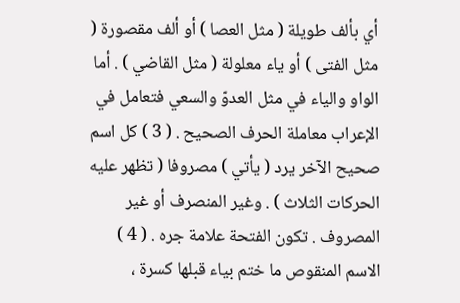أي بألف طويلة ( مثل العصا ) أو ألف مقصورة ( مثل الفتى ) أو ياء معلولة ( مثل القاضي ) . أما الواو والياء في مثل العدوّ والسعي فتعامل في الإعراب معاملة الحرف الصحيح . ( 3 ) كل اسم صحيح الآخر يرد ( يأتي ) مصروفا ( تظهر عليه الحركات الثلاث ) . وغير المنصرف أو غير المصروف . تكون الفتحة علامة جره . ( 4 ) الاسم المنقوص ما ختم بياء قبلها كسرة ،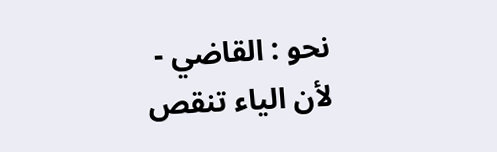نحو : القاضي - لأن الياء تنقص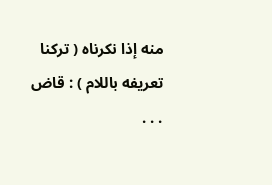منه إذا نكرناه ( تركنا تعريفه باللام ) : قاض . . .